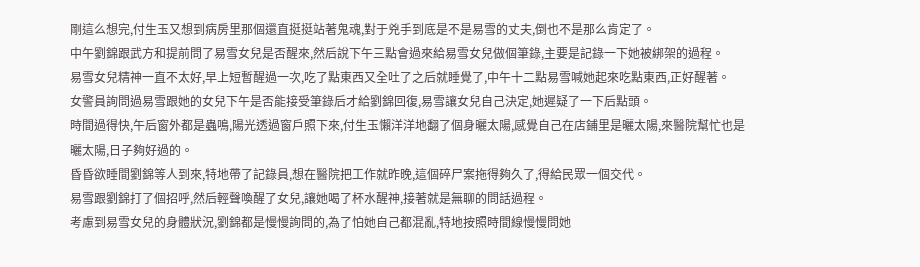剛這么想完,付生玉又想到病房里那個還直挺挺站著鬼魂,對于兇手到底是不是易雪的丈夫,倒也不是那么肯定了。
中午劉錦跟武方和提前問了易雪女兒是否醒來,然后說下午三點會過來給易雪女兒做個筆錄,主要是記錄一下她被綁架的過程。
易雪女兒精神一直不太好,早上短暫醒過一次,吃了點東西又全吐了之后就睡覺了,中午十二點易雪喊她起來吃點東西,正好醒著。
女警員詢問過易雪跟她的女兒下午是否能接受筆錄后才給劉錦回復,易雪讓女兒自己決定,她遲疑了一下后點頭。
時間過得快,午后窗外都是蟲鳴,陽光透過窗戶照下來,付生玉懶洋洋地翻了個身曬太陽,感覺自己在店鋪里是曬太陽,來醫院幫忙也是曬太陽,日子夠好過的。
昏昏欲睡間劉錦等人到來,特地帶了記錄員,想在醫院把工作就昨晚,這個碎尸案拖得夠久了,得給民眾一個交代。
易雪跟劉錦打了個招呼,然后輕聲喚醒了女兒,讓她喝了杯水醒神,接著就是無聊的問話過程。
考慮到易雪女兒的身體狀況,劉錦都是慢慢詢問的,為了怕她自己都混亂,特地按照時間線慢慢問她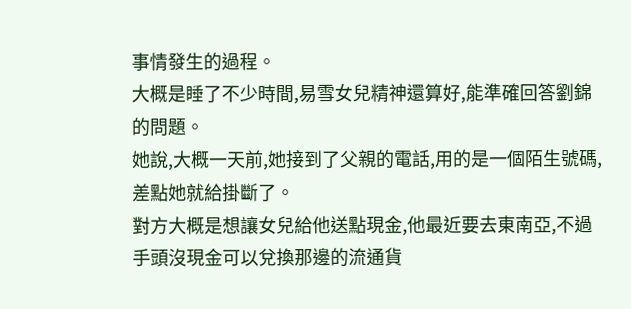事情發生的過程。
大概是睡了不少時間,易雪女兒精神還算好,能準確回答劉錦的問題。
她說,大概一天前,她接到了父親的電話,用的是一個陌生號碼,差點她就給掛斷了。
對方大概是想讓女兒給他送點現金,他最近要去東南亞,不過手頭沒現金可以兌換那邊的流通貨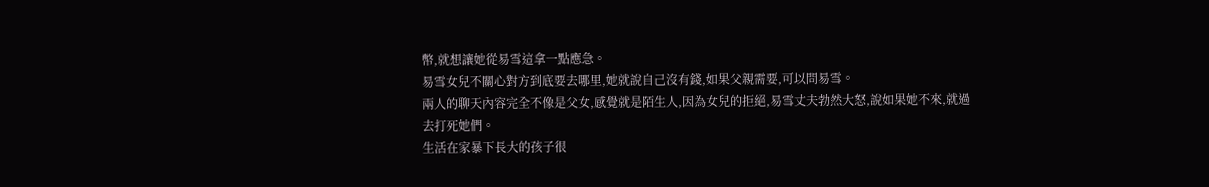幣,就想讓她從易雪這拿一點應急。
易雪女兒不關心對方到底要去哪里,她就說自己沒有錢,如果父親需要,可以問易雪。
兩人的聊天內容完全不像是父女,感覺就是陌生人,因為女兒的拒絕,易雪丈夫勃然大怒,說如果她不來,就過去打死她們。
生活在家暴下長大的孩子很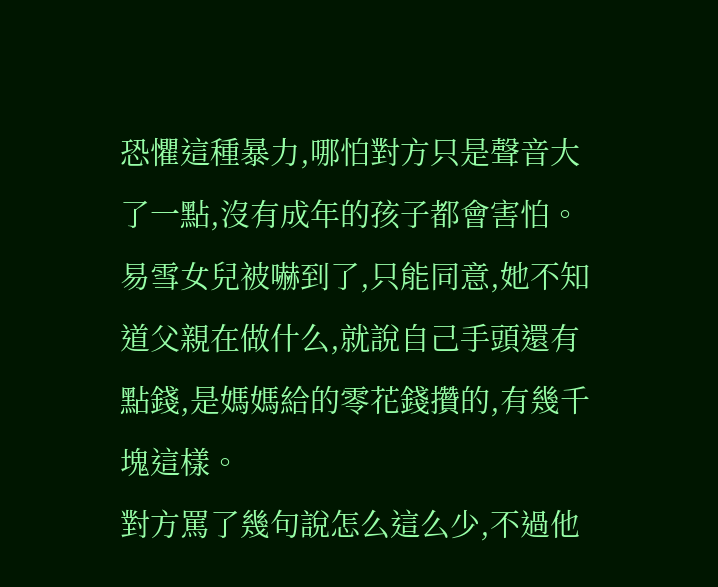恐懼這種暴力,哪怕對方只是聲音大了一點,沒有成年的孩子都會害怕。
易雪女兒被嚇到了,只能同意,她不知道父親在做什么,就說自己手頭還有點錢,是媽媽給的零花錢攢的,有幾千塊這樣。
對方罵了幾句說怎么這么少,不過他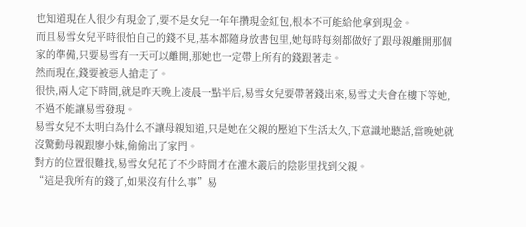也知道現在人很少有現金了,要不是女兒一年年攢現金紅包,根本不可能給他拿到現金。
而且易雪女兒平時很怕自己的錢不見,基本都隨身放書包里,她每時每刻都做好了跟母親離開那個家的準備,只要易雪有一天可以離開,那她也一定帶上所有的錢跟著走。
然而現在,錢要被惡人搶走了。
很快,兩人定下時間,就是昨天晚上凌晨一點半后,易雪女兒要帶著錢出來,易雪丈夫會在樓下等她,不過不能讓易雪發現。
易雪女兒不太明白為什么不讓母親知道,只是她在父親的壓迫下生活太久,下意識地聽話,當晚她就沒驚動母親跟廖小妹,偷偷出了家門。
對方的位置很難找,易雪女兒花了不少時間才在灌木叢后的陰影里找到父親。
“這是我所有的錢了,如果沒有什么事”易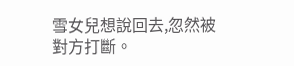雪女兒想說回去,忽然被對方打斷。